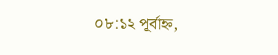০৮:১২ পূর্বাহ্ন,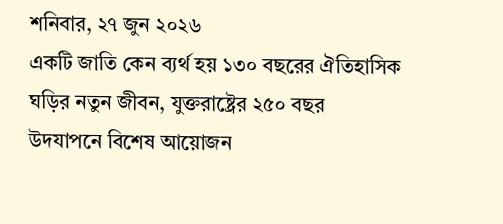শনিবার, ২৭ জুন ২০২৬
একটি জাতি কেন ব্যর্থ হয় ১৩০ বছরের ঐতিহাসিক ঘড়ির নতুন জীবন, যুক্তরাষ্ট্রের ২৫০ বছর উদযাপনে বিশেষ আয়োজন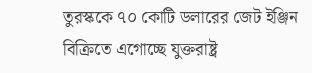তুরস্ককে ৭০ কোটি ডলারের জেট ইঞ্জিন বিক্রিতে এগোচ্ছে যুক্তরাষ্ট্র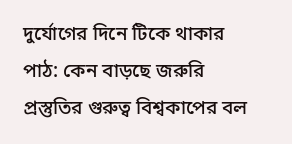দুর্যোগের দিনে টিকে থাকার পাঠ: কেন বাড়ছে জরুরি প্রস্তুতির গুরুত্ব বিশ্বকাপের বল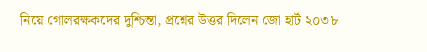নিয়ে গোলরক্ষকদের দুশ্চিন্তা, প্রশ্নের উত্তর দিলেন জো হার্ট ২০৩৮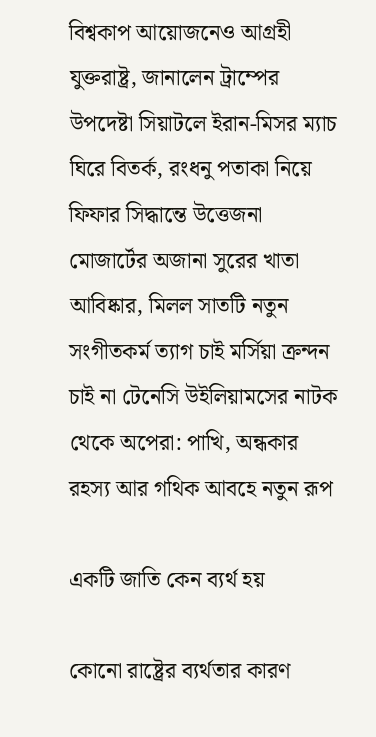বিশ্বকাপ আয়োজনেও আগ্রহী যুক্তরাষ্ট্র, জানালেন ট্রাম্পের উপদেষ্টা সিয়াটলে ইরান-মিসর ম্যাচ ঘিরে বিতর্ক, রংধনু পতাকা নিয়ে ফিফার সিদ্ধান্তে উত্তেজনা মোজার্টের অজানা সুরের খাতা আবিষ্কার, মিলল সাতটি নতুন সংগীতকর্ম ত্যাগ চাই মর্সিয়া ক্রন্দন চাই না টেনেসি উইলিয়ামসের নাটক থেকে অপেরা: পাখি, অন্ধকার রহস্য আর গথিক আবহে নতুন রূপ

একটি জাতি কেন ব্যর্থ হয়

কোনো রাষ্ট্রের ব্যর্থতার কারণ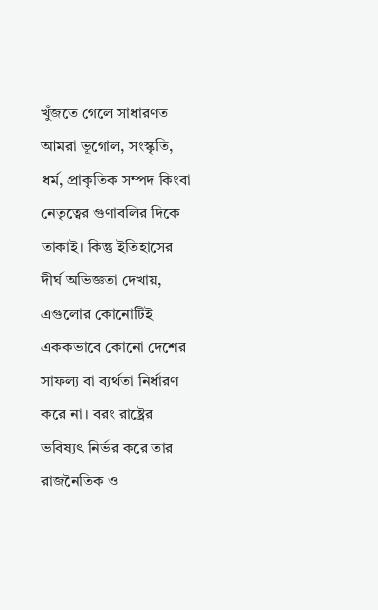খুঁজতে গেলে সাধারণত আমরা ভূগোল, সংস্কৃতি, ধর্ম, প্রাকৃতিক সম্পদ কিংবা নেতৃত্বের গুণাবলির দিকে তাকাই। কিন্তু ইতিহাসের দীর্ঘ অভিজ্ঞতা দেখায়, এগুলোর কোনোটিই এককভাবে কোনো দেশের সাফল্য বা ব্যর্থতা নির্ধারণ করে না। বরং রাষ্ট্রের ভবিষ্যৎ নির্ভর করে তার রাজনৈতিক ও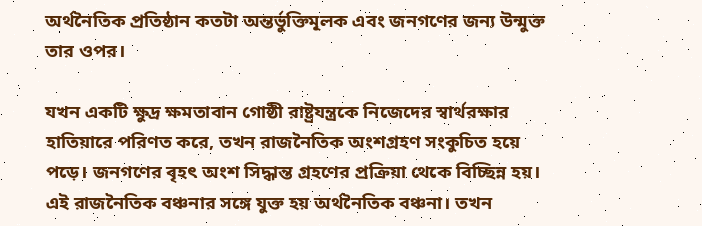অর্থনৈতিক প্রতিষ্ঠান কতটা অন্তর্ভুক্তিমূলক এবং জনগণের জন্য উন্মুক্ত তার ওপর।

যখন একটি ক্ষুদ্র ক্ষমতাবান গোষ্ঠী রাষ্ট্রযন্ত্রকে নিজেদের স্বার্থরক্ষার হাতিয়ারে পরিণত করে, তখন রাজনৈতিক অংশগ্রহণ সংকুচিত হয়ে পড়ে। জনগণের বৃহৎ অংশ সিদ্ধান্ত গ্রহণের প্রক্রিয়া থেকে বিচ্ছিন্ন হয়। এই রাজনৈতিক বঞ্চনার সঙ্গে যুক্ত হয় অর্থনৈতিক বঞ্চনা। তখন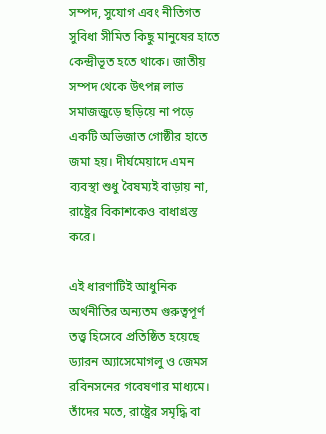সম্পদ, সুযোগ এবং নীতিগত সুবিধা সীমিত কিছু মানুষের হাতে কেন্দ্রীভূত হতে থাকে। জাতীয় সম্পদ থেকে উৎপন্ন লাভ সমাজজুড়ে ছড়িয়ে না পড়ে একটি অভিজাত গোষ্ঠীর হাতে জমা হয়। দীর্ঘমেয়াদে এমন ব্যবস্থা শুধু বৈষম্যই বাড়ায় না, রাষ্ট্রের বিকাশকেও বাধাগ্রস্ত করে।

এই ধারণাটিই আধুনিক অর্থনীতির অন্যতম গুরুত্বপূর্ণ তত্ত্ব হিসেবে প্রতিষ্ঠিত হয়েছে ড্যারন অ্যাসেমোগলু ও জেমস রবিনসনের গবেষণার মাধ্যমে। তাঁদের মতে, রাষ্ট্রের সমৃদ্ধি বা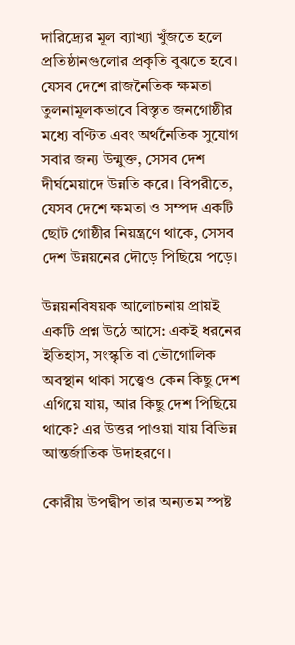দারিদ্র্যের মূল ব্যাখ্যা খুঁজতে হলে প্রতিষ্ঠানগুলোর প্রকৃতি বুঝতে হবে। যেসব দেশে রাজনৈতিক ক্ষমতা তুলনামূলকভাবে বিস্তৃত জনগোষ্ঠীর মধ্যে বণ্টিত এবং অর্থনৈতিক সুযোগ সবার জন্য উন্মুক্ত, সেসব দেশ দীর্ঘমেয়াদে উন্নতি করে। বিপরীতে, যেসব দেশে ক্ষমতা ও সম্পদ একটি ছোট গোষ্ঠীর নিয়ন্ত্রণে থাকে, সেসব দেশ উন্নয়নের দৌড়ে পিছিয়ে পড়ে।

উন্নয়নবিষয়ক আলোচনায় প্রায়ই একটি প্রশ্ন উঠে আসে: একই ধরনের ইতিহাস, সংস্কৃতি বা ভৌগোলিক অবস্থান থাকা সত্ত্বেও কেন কিছু দেশ এগিয়ে যায়, আর কিছু দেশ পিছিয়ে থাকে? এর উত্তর পাওয়া যায় বিভিন্ন আন্তর্জাতিক উদাহরণে।

কোরীয় উপদ্বীপ তার অন্যতম স্পষ্ট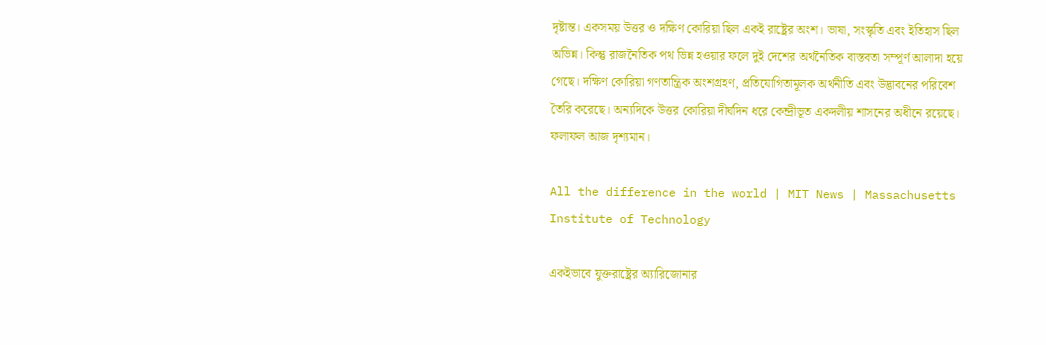দৃষ্টান্ত। একসময় উত্তর ও দক্ষিণ কোরিয়া ছিল একই রাষ্ট্রের অংশ। ভাষা, সংস্কৃতি এবং ইতিহাস ছিল অভিন্ন। কিন্তু রাজনৈতিক পথ ভিন্ন হওয়ার ফলে দুই দেশের অর্থনৈতিক বাস্তবতা সম্পূর্ণ আলাদা হয়ে গেছে। দক্ষিণ কোরিয়া গণতান্ত্রিক অংশগ্রহণ, প্রতিযোগিতামূলক অর্থনীতি এবং উদ্ভাবনের পরিবেশ তৈরি করেছে। অন্যদিকে উত্তর কোরিয়া দীর্ঘদিন ধরে কেন্দ্রীভূত একদলীয় শাসনের অধীনে রয়েছে। ফলাফল আজ দৃশ্যমান।

All the difference in the world | MIT News | Massachusetts Institute of Technology

একইভাবে যুক্তরাষ্ট্রের অ্যারিজোনার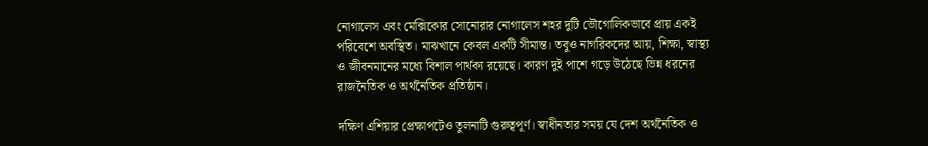নোগালেস এবং মেক্সিকোর সোনোরার নোগালেস শহর দুটি ভৌগোলিকভাবে প্রায় একই পরিবেশে অবস্থিত। মাঝখানে কেবল একটি সীমান্ত। তবুও নাগরিকদের আয়, শিক্ষা, স্বাস্থ্য ও জীবনমানের মধ্যে বিশাল পার্থক্য রয়েছে। কারণ দুই পাশে গড়ে উঠেছে ভিন্ন ধরনের রাজনৈতিক ও অর্থনৈতিক প্রতিষ্ঠান।

দক্ষিণ এশিয়ার প্রেক্ষাপটেও তুলনাটি গুরুত্বপূর্ণ। স্বাধীনতার সময় যে দেশ অর্থনৈতিক ও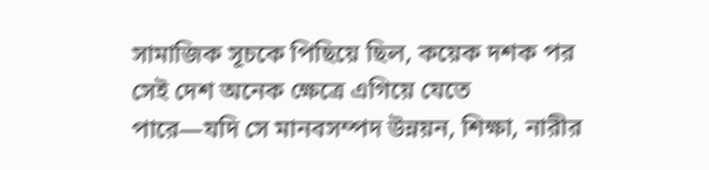সামাজিক সূচকে পিছিয়ে ছিল, কয়েক দশক পর সেই দেশ অনেক ক্ষেত্রে এগিয়ে যেতে পারে—যদি সে মানবসম্পদ উন্নয়ন, শিক্ষা, নারীর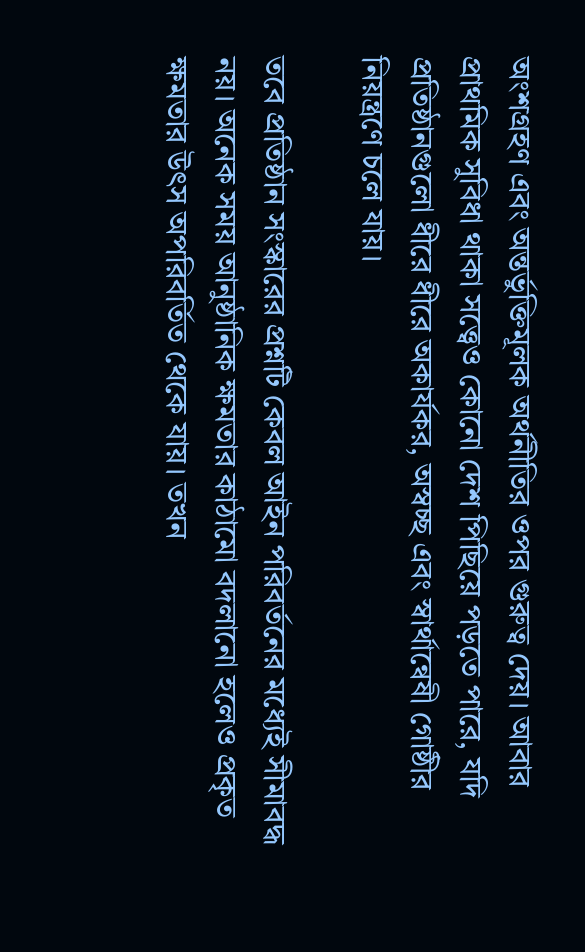অংশগ্রহণ এবং অন্তর্ভুক্তিমূলক অর্থনীতির ওপর গুরুত্ব দেয়। আবার প্রাথমিক সুবিধা থাকা সত্ত্বেও কোনো দেশ পিছিয়ে পড়তে পারে, যদি প্রতিষ্ঠানগুলো ধীরে ধীরে অকার্যকর, অস্বচ্ছ এবং স্বার্থান্বেষী গোষ্ঠীর নিয়ন্ত্রণে চলে যায়।

তবে প্রতিষ্ঠান সংস্কারের প্রশ্নটি কেবল আইন পরিবর্তনের মধ্যেই সীমাবদ্ধ নয়। অনেক সময় আনুষ্ঠানিক ক্ষমতার কাঠামো বদলানো হলেও প্রকৃত ক্ষমতার উৎস অপরিবর্তিত থেকে যায়। তখন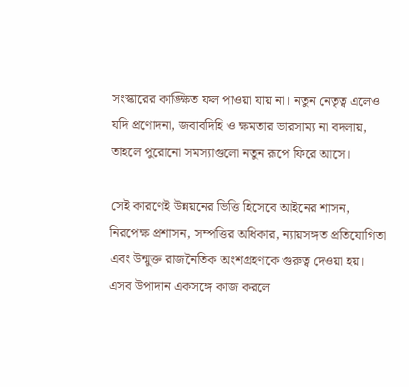সংস্কারের কাঙ্ক্ষিত ফল পাওয়া যায় না। নতুন নেতৃত্ব এলেও যদি প্রণোদনা, জবাবদিহি ও ক্ষমতার ভারসাম্য না বদলায়, তাহলে পুরোনো সমস্যাগুলো নতুন রূপে ফিরে আসে।

সেই কারণেই উন্নয়নের ভিত্তি হিসেবে আইনের শাসন, নিরপেক্ষ প্রশাসন, সম্পত্তির অধিকার, ন্যায়সঙ্গত প্রতিযোগিতা এবং উন্মুক্ত রাজনৈতিক অংশগ্রহণকে গুরুত্ব দেওয়া হয়। এসব উপাদান একসঙ্গে কাজ করলে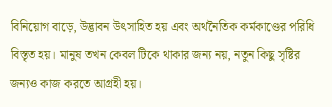বিনিয়োগ বাড়ে, উদ্ভাবন উৎসাহিত হয় এবং অর্থনৈতিক কর্মকাণ্ডের পরিধি বিস্তৃত হয়। মানুষ তখন কেবল টিকে থাকার জন্য নয়, নতুন কিছু সৃষ্টির জন্যও কাজ করতে আগ্রহী হয়।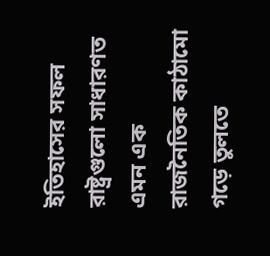ইতিহাসের সফল রাষ্ট্রগুলো সাধারণত এমন এক রাজনৈতিক কাঠামো গড়ে তুলতে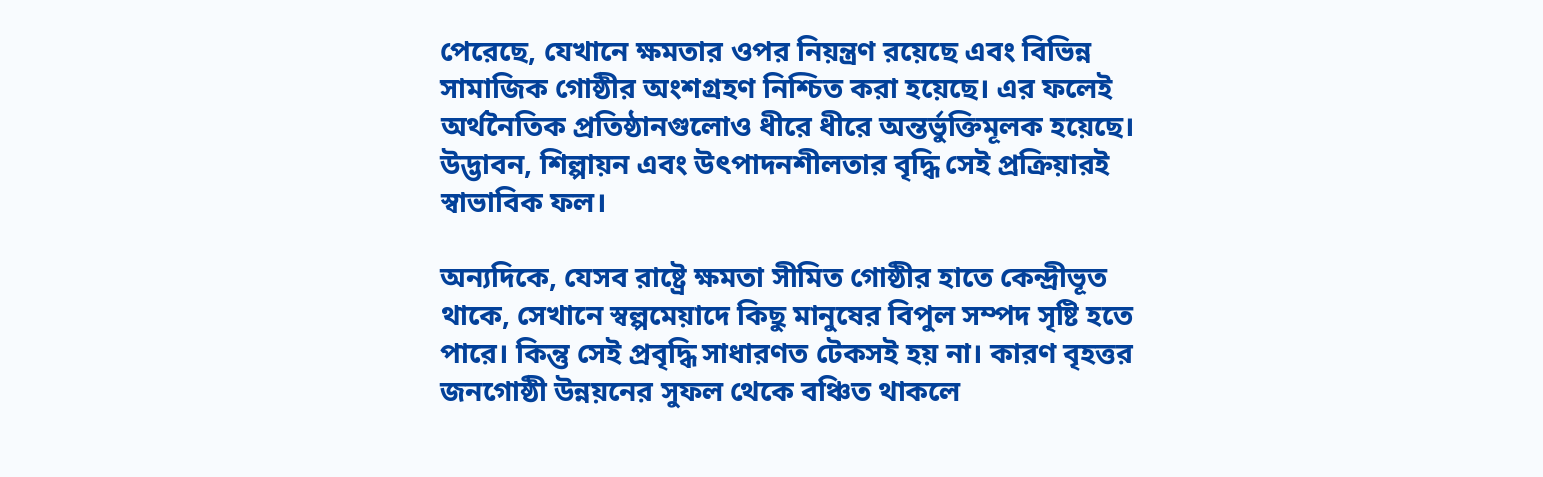পেরেছে, যেখানে ক্ষমতার ওপর নিয়ন্ত্রণ রয়েছে এবং বিভিন্ন সামাজিক গোষ্ঠীর অংশগ্রহণ নিশ্চিত করা হয়েছে। এর ফলেই অর্থনৈতিক প্রতিষ্ঠানগুলোও ধীরে ধীরে অন্তর্ভুক্তিমূলক হয়েছে। উদ্ভাবন, শিল্পায়ন এবং উৎপাদনশীলতার বৃদ্ধি সেই প্রক্রিয়ারই স্বাভাবিক ফল।

অন্যদিকে, যেসব রাষ্ট্রে ক্ষমতা সীমিত গোষ্ঠীর হাতে কেন্দ্রীভূত থাকে, সেখানে স্বল্পমেয়াদে কিছু মানুষের বিপুল সম্পদ সৃষ্টি হতে পারে। কিন্তু সেই প্রবৃদ্ধি সাধারণত টেকসই হয় না। কারণ বৃহত্তর জনগোষ্ঠী উন্নয়নের সুফল থেকে বঞ্চিত থাকলে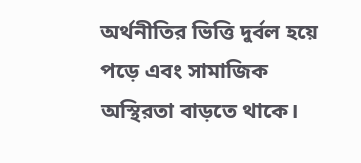অর্থনীতির ভিত্তি দুর্বল হয়ে পড়ে এবং সামাজিক অস্থিরতা বাড়তে থাকে।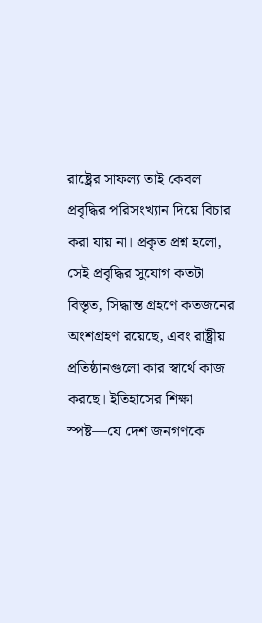রাষ্ট্রের সাফল্য তাই কেবল প্রবৃদ্ধির পরিসংখ্যান দিয়ে বিচার করা যায় না। প্রকৃত প্রশ্ন হলো, সেই প্রবৃদ্ধির সুযোগ কতটা বিস্তৃত, সিদ্ধান্ত গ্রহণে কতজনের অংশগ্রহণ রয়েছে, এবং রাষ্ট্রীয় প্রতিষ্ঠানগুলো কার স্বার্থে কাজ করছে। ইতিহাসের শিক্ষা স্পষ্ট—যে দেশ জনগণকে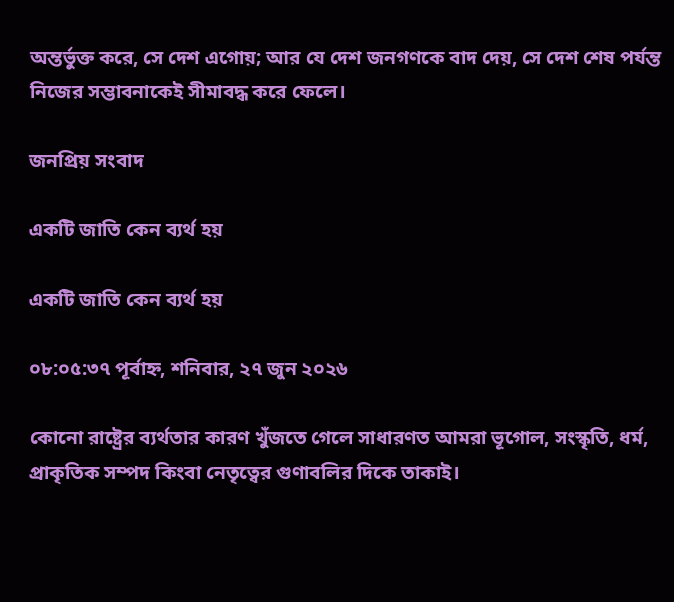অন্তর্ভুক্ত করে, সে দেশ এগোয়; আর যে দেশ জনগণকে বাদ দেয়, সে দেশ শেষ পর্যন্ত নিজের সম্ভাবনাকেই সীমাবদ্ধ করে ফেলে।

জনপ্রিয় সংবাদ

একটি জাতি কেন ব্যর্থ হয়

একটি জাতি কেন ব্যর্থ হয়

০৮:০৫:৩৭ পূর্বাহ্ন, শনিবার, ২৭ জুন ২০২৬

কোনো রাষ্ট্রের ব্যর্থতার কারণ খুঁজতে গেলে সাধারণত আমরা ভূগোল, সংস্কৃতি, ধর্ম, প্রাকৃতিক সম্পদ কিংবা নেতৃত্বের গুণাবলির দিকে তাকাই।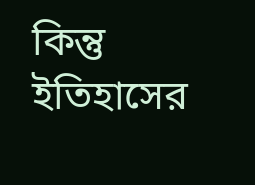কিন্তু ইতিহাসের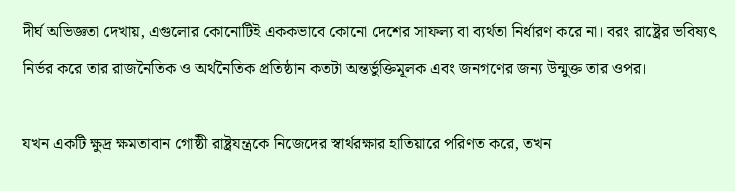দীর্ঘ অভিজ্ঞতা দেখায়, এগুলোর কোনোটিই এককভাবে কোনো দেশের সাফল্য বা ব্যর্থতা নির্ধারণ করে না। বরং রাষ্ট্রের ভবিষ্যৎ নির্ভর করে তার রাজনৈতিক ও অর্থনৈতিক প্রতিষ্ঠান কতটা অন্তর্ভুক্তিমূলক এবং জনগণের জন্য উন্মুক্ত তার ওপর।

যখন একটি ক্ষুদ্র ক্ষমতাবান গোষ্ঠী রাষ্ট্রযন্ত্রকে নিজেদের স্বার্থরক্ষার হাতিয়ারে পরিণত করে, তখন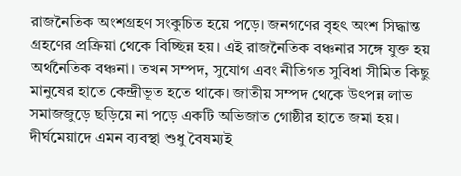রাজনৈতিক অংশগ্রহণ সংকুচিত হয়ে পড়ে। জনগণের বৃহৎ অংশ সিদ্ধান্ত গ্রহণের প্রক্রিয়া থেকে বিচ্ছিন্ন হয়। এই রাজনৈতিক বঞ্চনার সঙ্গে যুক্ত হয় অর্থনৈতিক বঞ্চনা। তখন সম্পদ, সুযোগ এবং নীতিগত সুবিধা সীমিত কিছু মানুষের হাতে কেন্দ্রীভূত হতে থাকে। জাতীয় সম্পদ থেকে উৎপন্ন লাভ সমাজজুড়ে ছড়িয়ে না পড়ে একটি অভিজাত গোষ্ঠীর হাতে জমা হয়। দীর্ঘমেয়াদে এমন ব্যবস্থা শুধু বৈষম্যই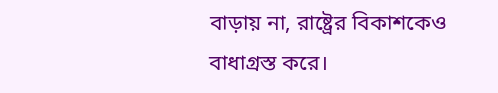বাড়ায় না, রাষ্ট্রের বিকাশকেও বাধাগ্রস্ত করে।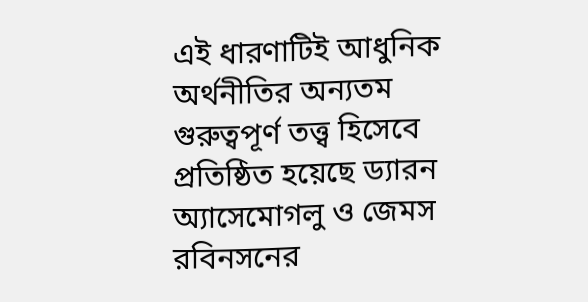এই ধারণাটিই আধুনিক অর্থনীতির অন্যতম গুরুত্বপূর্ণ তত্ত্ব হিসেবে প্রতিষ্ঠিত হয়েছে ড্যারন অ্যাসেমোগলু ও জেমস রবিনসনের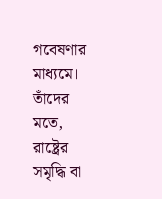গবেষণার মাধ্যমে। তাঁদের মতে, রাষ্ট্রের সমৃদ্ধি বা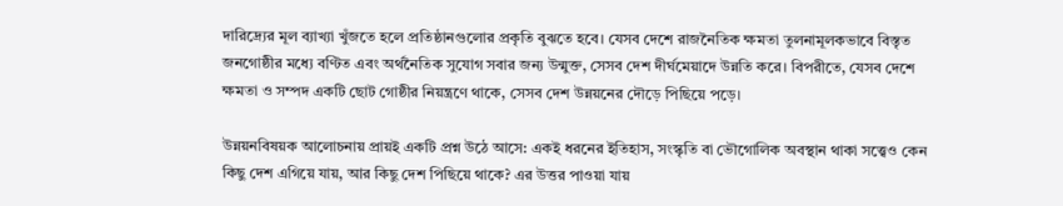দারিদ্র্যের মূল ব্যাখ্যা খুঁজতে হলে প্রতিষ্ঠানগুলোর প্রকৃতি বুঝতে হবে। যেসব দেশে রাজনৈতিক ক্ষমতা তুলনামূলকভাবে বিস্তৃত জনগোষ্ঠীর মধ্যে বণ্টিত এবং অর্থনৈতিক সুযোগ সবার জন্য উন্মুক্ত, সেসব দেশ দীর্ঘমেয়াদে উন্নতি করে। বিপরীতে, যেসব দেশে ক্ষমতা ও সম্পদ একটি ছোট গোষ্ঠীর নিয়ন্ত্রণে থাকে, সেসব দেশ উন্নয়নের দৌড়ে পিছিয়ে পড়ে।

উন্নয়নবিষয়ক আলোচনায় প্রায়ই একটি প্রশ্ন উঠে আসে: একই ধরনের ইতিহাস, সংস্কৃতি বা ভৌগোলিক অবস্থান থাকা সত্ত্বেও কেন কিছু দেশ এগিয়ে যায়, আর কিছু দেশ পিছিয়ে থাকে? এর উত্তর পাওয়া যায়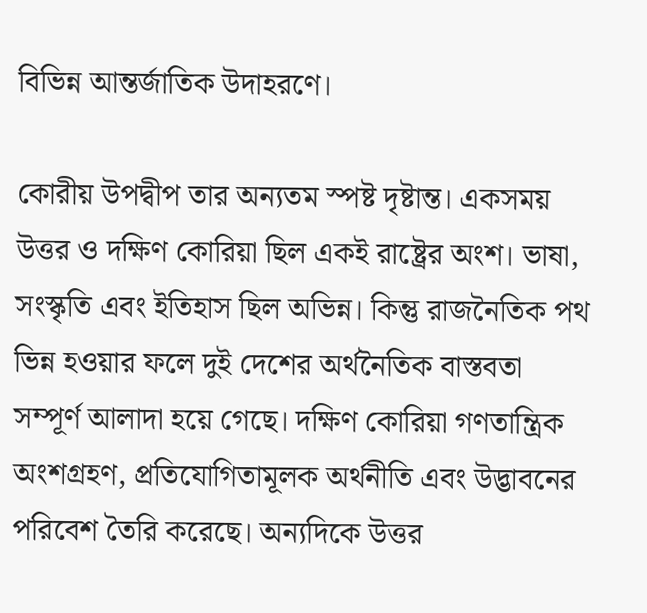বিভিন্ন আন্তর্জাতিক উদাহরণে।

কোরীয় উপদ্বীপ তার অন্যতম স্পষ্ট দৃষ্টান্ত। একসময় উত্তর ও দক্ষিণ কোরিয়া ছিল একই রাষ্ট্রের অংশ। ভাষা, সংস্কৃতি এবং ইতিহাস ছিল অভিন্ন। কিন্তু রাজনৈতিক পথ ভিন্ন হওয়ার ফলে দুই দেশের অর্থনৈতিক বাস্তবতা সম্পূর্ণ আলাদা হয়ে গেছে। দক্ষিণ কোরিয়া গণতান্ত্রিক অংশগ্রহণ, প্রতিযোগিতামূলক অর্থনীতি এবং উদ্ভাবনের পরিবেশ তৈরি করেছে। অন্যদিকে উত্তর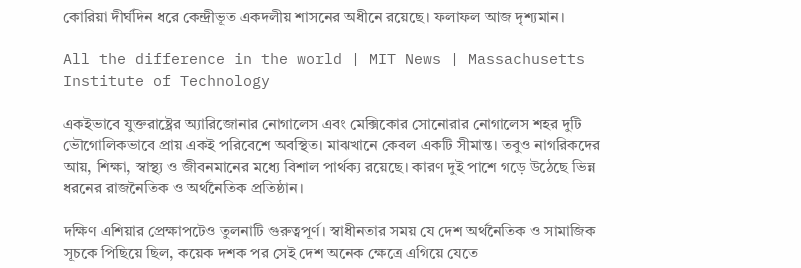কোরিয়া দীর্ঘদিন ধরে কেন্দ্রীভূত একদলীয় শাসনের অধীনে রয়েছে। ফলাফল আজ দৃশ্যমান।

All the difference in the world | MIT News | Massachusetts Institute of Technology

একইভাবে যুক্তরাষ্ট্রের অ্যারিজোনার নোগালেস এবং মেক্সিকোর সোনোরার নোগালেস শহর দুটি ভৌগোলিকভাবে প্রায় একই পরিবেশে অবস্থিত। মাঝখানে কেবল একটি সীমান্ত। তবুও নাগরিকদের আয়, শিক্ষা, স্বাস্থ্য ও জীবনমানের মধ্যে বিশাল পার্থক্য রয়েছে। কারণ দুই পাশে গড়ে উঠেছে ভিন্ন ধরনের রাজনৈতিক ও অর্থনৈতিক প্রতিষ্ঠান।

দক্ষিণ এশিয়ার প্রেক্ষাপটেও তুলনাটি গুরুত্বপূর্ণ। স্বাধীনতার সময় যে দেশ অর্থনৈতিক ও সামাজিক সূচকে পিছিয়ে ছিল, কয়েক দশক পর সেই দেশ অনেক ক্ষেত্রে এগিয়ে যেতে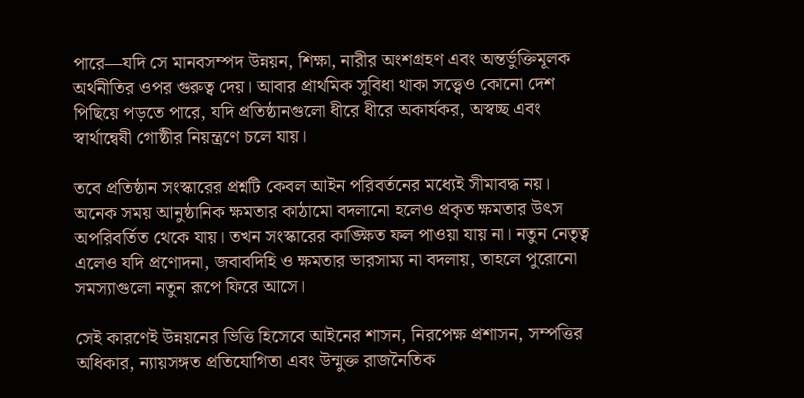পারে—যদি সে মানবসম্পদ উন্নয়ন, শিক্ষা, নারীর অংশগ্রহণ এবং অন্তর্ভুক্তিমূলক অর্থনীতির ওপর গুরুত্ব দেয়। আবার প্রাথমিক সুবিধা থাকা সত্ত্বেও কোনো দেশ পিছিয়ে পড়তে পারে, যদি প্রতিষ্ঠানগুলো ধীরে ধীরে অকার্যকর, অস্বচ্ছ এবং স্বার্থান্বেষী গোষ্ঠীর নিয়ন্ত্রণে চলে যায়।

তবে প্রতিষ্ঠান সংস্কারের প্রশ্নটি কেবল আইন পরিবর্তনের মধ্যেই সীমাবদ্ধ নয়। অনেক সময় আনুষ্ঠানিক ক্ষমতার কাঠামো বদলানো হলেও প্রকৃত ক্ষমতার উৎস অপরিবর্তিত থেকে যায়। তখন সংস্কারের কাঙ্ক্ষিত ফল পাওয়া যায় না। নতুন নেতৃত্ব এলেও যদি প্রণোদনা, জবাবদিহি ও ক্ষমতার ভারসাম্য না বদলায়, তাহলে পুরোনো সমস্যাগুলো নতুন রূপে ফিরে আসে।

সেই কারণেই উন্নয়নের ভিত্তি হিসেবে আইনের শাসন, নিরপেক্ষ প্রশাসন, সম্পত্তির অধিকার, ন্যায়সঙ্গত প্রতিযোগিতা এবং উন্মুক্ত রাজনৈতিক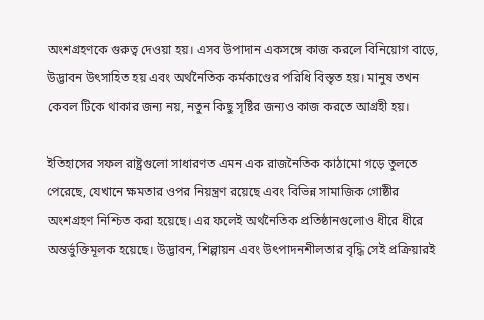অংশগ্রহণকে গুরুত্ব দেওয়া হয়। এসব উপাদান একসঙ্গে কাজ করলে বিনিয়োগ বাড়ে, উদ্ভাবন উৎসাহিত হয় এবং অর্থনৈতিক কর্মকাণ্ডের পরিধি বিস্তৃত হয়। মানুষ তখন কেবল টিকে থাকার জন্য নয়, নতুন কিছু সৃষ্টির জন্যও কাজ করতে আগ্রহী হয়।

ইতিহাসের সফল রাষ্ট্রগুলো সাধারণত এমন এক রাজনৈতিক কাঠামো গড়ে তুলতে পেরেছে, যেখানে ক্ষমতার ওপর নিয়ন্ত্রণ রয়েছে এবং বিভিন্ন সামাজিক গোষ্ঠীর অংশগ্রহণ নিশ্চিত করা হয়েছে। এর ফলেই অর্থনৈতিক প্রতিষ্ঠানগুলোও ধীরে ধীরে অন্তর্ভুক্তিমূলক হয়েছে। উদ্ভাবন, শিল্পায়ন এবং উৎপাদনশীলতার বৃদ্ধি সেই প্রক্রিয়ারই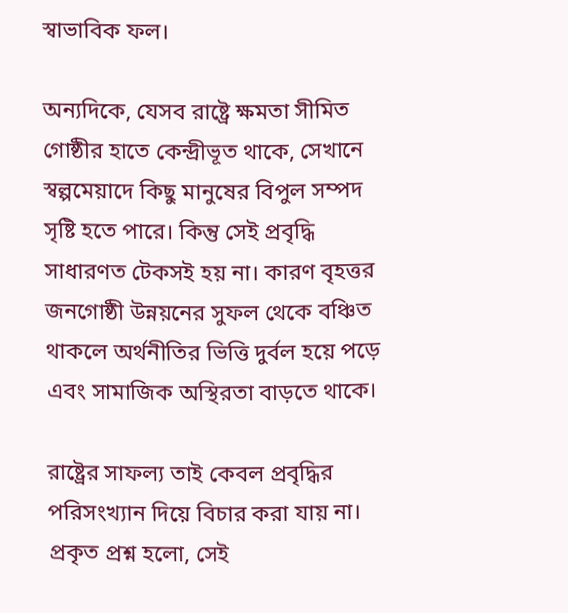স্বাভাবিক ফল।

অন্যদিকে, যেসব রাষ্ট্রে ক্ষমতা সীমিত গোষ্ঠীর হাতে কেন্দ্রীভূত থাকে, সেখানে স্বল্পমেয়াদে কিছু মানুষের বিপুল সম্পদ সৃষ্টি হতে পারে। কিন্তু সেই প্রবৃদ্ধি সাধারণত টেকসই হয় না। কারণ বৃহত্তর জনগোষ্ঠী উন্নয়নের সুফল থেকে বঞ্চিত থাকলে অর্থনীতির ভিত্তি দুর্বল হয়ে পড়ে এবং সামাজিক অস্থিরতা বাড়তে থাকে।

রাষ্ট্রের সাফল্য তাই কেবল প্রবৃদ্ধির পরিসংখ্যান দিয়ে বিচার করা যায় না। প্রকৃত প্রশ্ন হলো, সেই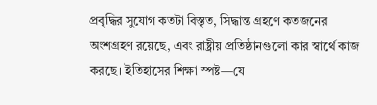প্রবৃদ্ধির সুযোগ কতটা বিস্তৃত, সিদ্ধান্ত গ্রহণে কতজনের অংশগ্রহণ রয়েছে, এবং রাষ্ট্রীয় প্রতিষ্ঠানগুলো কার স্বার্থে কাজ করছে। ইতিহাসের শিক্ষা স্পষ্ট—যে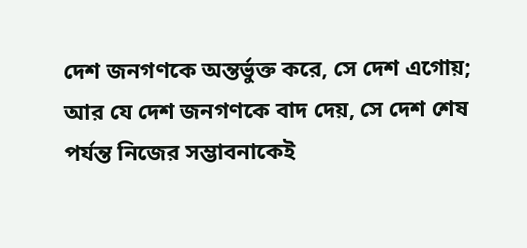দেশ জনগণকে অন্তর্ভুক্ত করে, সে দেশ এগোয়; আর যে দেশ জনগণকে বাদ দেয়, সে দেশ শেষ পর্যন্ত নিজের সম্ভাবনাকেই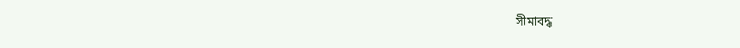সীমাবদ্ধ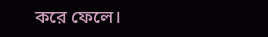করে ফেলে।